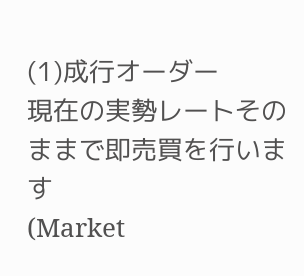(1)成行オーダー
現在の実勢レートそのままで即売買を行います
(Market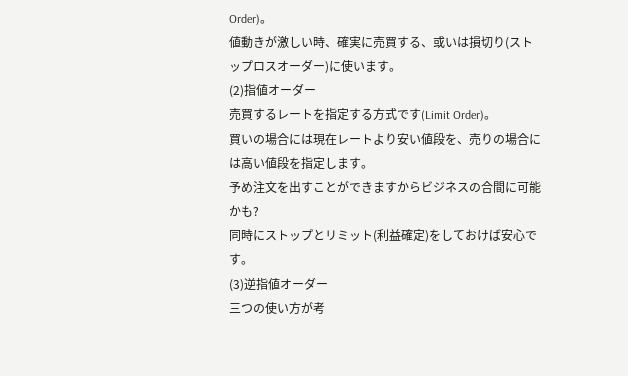Order)。
値動きが激しい時、確実に売買する、或いは損切り(ストップロスオーダー)に使います。
(2)指値オーダー
売買するレートを指定する方式です(Limit Order)。
買いの場合には現在レートより安い値段を、売りの場合には高い値段を指定します。
予め注文を出すことができますからビジネスの合間に可能かも?
同時にストップとリミット(利益確定)をしておけば安心です。
(3)逆指値オーダー
三つの使い方が考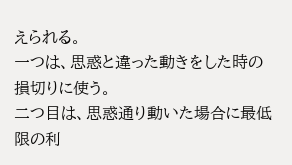えられる。
一つは、思惑と違った動きをした時の損切りに使う。
二つ目は、思惑通り動いた場合に最低限の利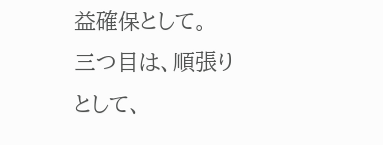益確保として。
三つ目は、順張りとして、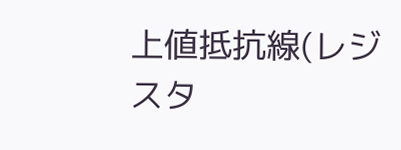上値抵抗線(レジスタ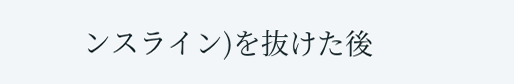ンスライン)を抜けた後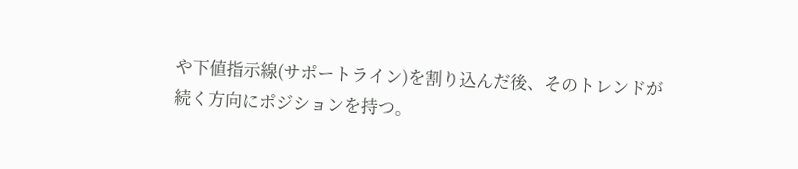や下値指示線(サポートライン)を割り込んだ後、そのトレンドが続く方向にポジションを持つ。